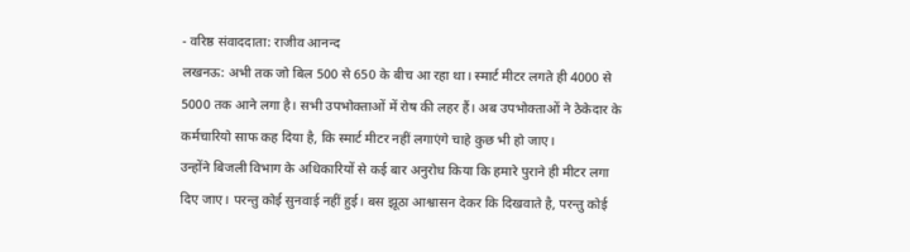- वरिष्ठ संवाददाता: राजीव आनन्द
लखनऊ: अभी तक जो बिल 500 से 650 के बीच आ रहा था। स्मार्ट मीटर लगते ही 4000 से 5000 तक आने लगा है। सभी उपभोक्ताओं में रोष की लहर हैं। अब उपभोक्ताओं ने ठेकेदार के कर्मचारियो साफ कह दिया है, कि स्मार्ट मीटर नहीं लगाएंगे चाहे कुछ भी हो जाए।
उन्होंने बिजली विभाग के अधिकारियों से कई बार अनुरोध किया कि हमारे पुराने ही मीटर लगा दिए जाए। परन्तु कोई सुनवाई नहीं हुई। बस झूठा आश्वासन देकर कि दिखवाते है, परन्तु कोई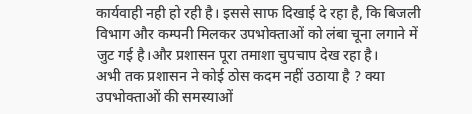कार्यवाही नही हो रही है। इससे साफ दिखाई दे रहा है, कि बिजली विभाग और कम्पनी मिलकर उपभोक्ताओं को लंबा चूना लगाने में जुट गई है।और प्रशासन पूरा तमाशा चुपचाप देख रहा है।
अभी तक प्रशासन ने कोई ठोस कदम नहीं उठाया है ? क्या उपभोक्ताओं की समस्याओं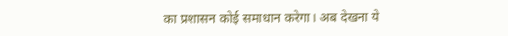का प्रशासन कोई समाधान करेगा। अब देखना ये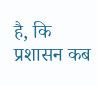है, कि प्रशासन कब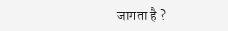जागता है ?